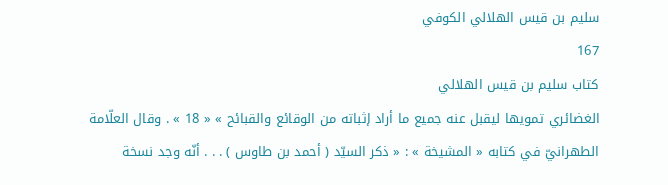سليم بن قيس الهلالي الكوفي
167
كتاب سليم بن قيس الهلالي
الغضائري تمويها ليقبل عنه جميع ما أراد إثباته من الوقائع والقبائح » « 18 » . وقال العلّامة الطهرانيّ في كتابه « المشيخة » : « ذكر السيّد ( أحمد بن طاوس ) . . . أنّه وجد نسخة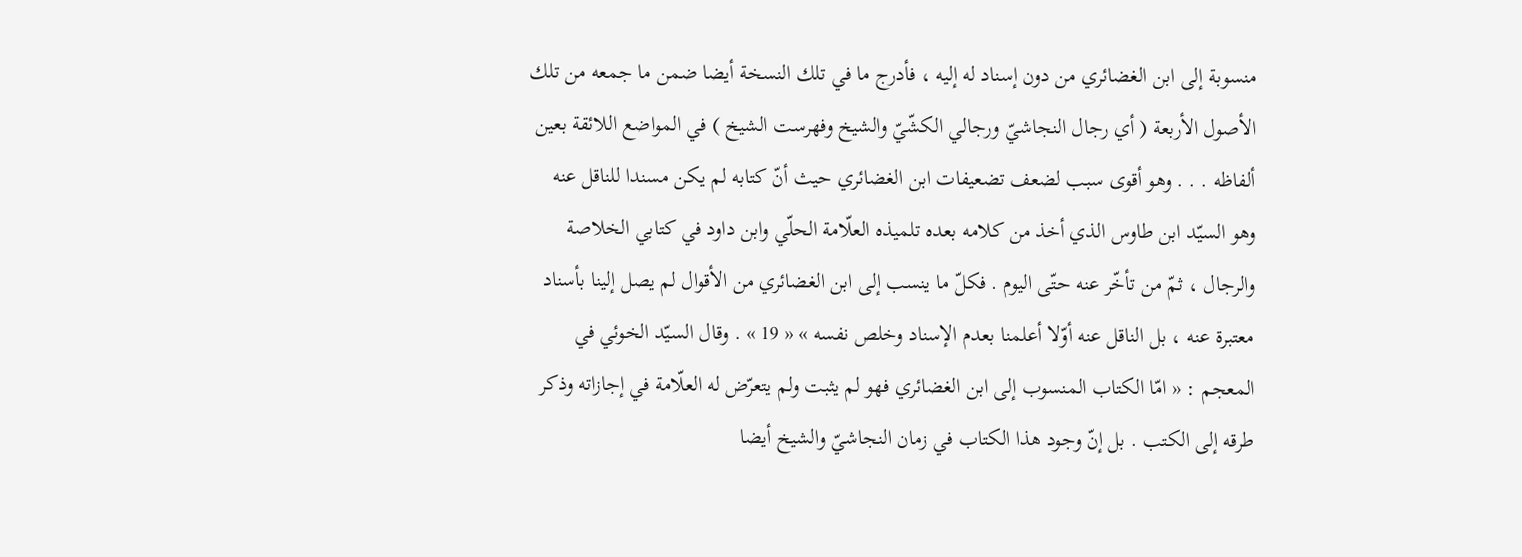منسوبة إلى ابن الغضائري من دون إسناد له إليه ، فأدرج ما في تلك النسخة أيضا ضمن ما جمعه من تلك الأصول الأربعة ( أي رجال النجاشيّ ورجالي الكشّيّ والشيخ وفهرست الشيخ ) في المواضع اللائقة بعين ألفاظه . . . وهو أقوى سبب لضعف تضعيفات ابن الغضائري حيث أنّ كتابه لم يكن مسندا للناقل عنه وهو السيّد ابن طاوس الذي أخذ من كلامه بعده تلميذه العلّامة الحلّي وابن داود في كتابي الخلاصة والرجال ، ثمّ من تأخّر عنه حتّى اليوم . فكلّ ما ينسب إلى ابن الغضائري من الأقوال لم يصل إلينا بأسناد معتبرة عنه ، بل الناقل عنه أوّلا أعلمنا بعدم الإسناد وخلص نفسه » « 19 » . وقال السيّد الخوئي في المعجم : « امّا الكتاب المنسوب إلى ابن الغضائري فهو لم يثبت ولم يتعرّض له العلّامة في إجازاته وذكر طرقه إلى الكتب . بل إنّ وجود هذا الكتاب في زمان النجاشيّ والشيخ أيضا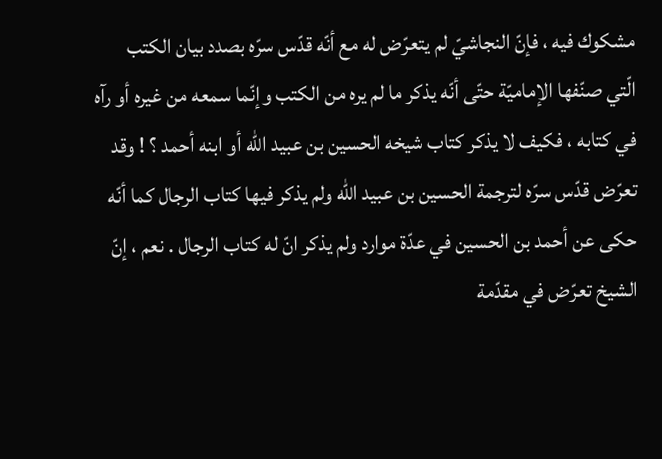مشكوك فيه ، فإنّ النجاشيّ لم يتعرّض له مع أنّه قدّس سرّه بصدد بيان الكتب الّتي صنّفها الإماميّة حتّى أنّه يذكر ما لم يره من الكتب وإنّما سمعه من غيره أو رآه في كتابه ، فكيف لا يذكر كتاب شيخه الحسين بن عبيد اللّه أو ابنه أحمد ؟ ! وقد تعرّض قدّس سرّه لترجمة الحسين بن عبيد اللّه ولم يذكر فيها كتاب الرجال كما أنّه حكى عن أحمد بن الحسين في عدّة موارد ولم يذكر انّ له كتاب الرجال . نعم ، إنّ الشيخ تعرّض في مقدّمة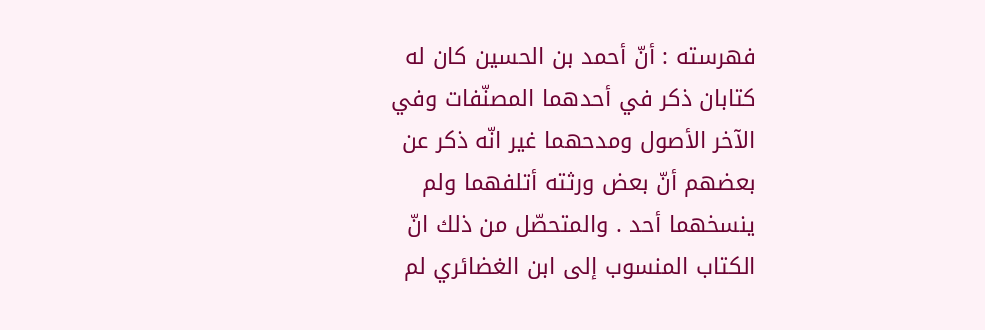فهرسته : أنّ أحمد بن الحسين كان له كتابان ذكر في أحدهما المصنّفات وفي الآخر الأصول ومدحهما غير انّه ذكر عن بعضهم أنّ بعض ورثته أتلفهما ولم ينسخهما أحد . والمتحصّل من ذلك انّ الكتاب المنسوب إلى ابن الغضائري لم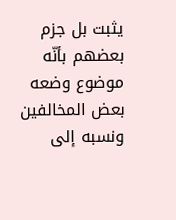يثبت بل جزم بعضهم بأنّه موضوع وضعه بعض المخالفين ونسبه إلى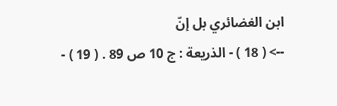ابن الغضائري بل إنّ
--> ( 18 ) - الذريعة : ج 10 ص 89 . ( 19 ) -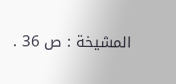المشيخة : ص 36 .